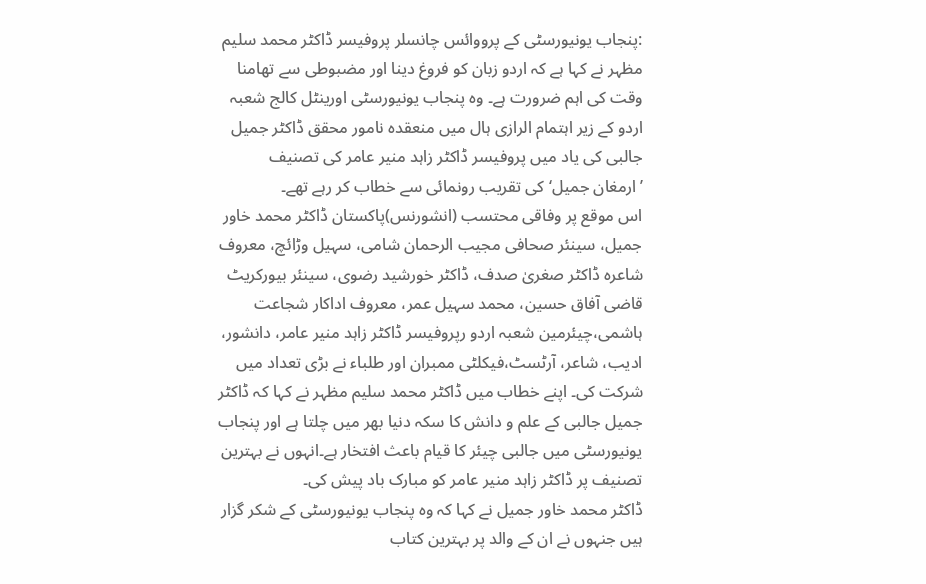:پنجاب یونیورسٹی کے پرووائس چانسلر پروفیسر ڈاکٹر محمد سلیم مظہر نے کہا ہے کہ اردو زبان کو فروغ دینا اور مضبوطی سے تھامنا وقت کی اہم ضرورت ہے۔ وہ پنجاب یونیورسٹی اورینٹل کالج شعبہ اردو کے زیر اہتمام الرازی ہال میں منعقدہ نامور محقق ڈاکٹر جمیل جالبی کی یاد میں پروفیسر ڈاکٹر زاہد منیر عامر کی تصنیف ’ارمغان جمیل‘کی تقریب رونمائی سے خطاب کر رہے تھے۔
اس موقع پر وفاقی محتسب (انشورنس)پاکستان ڈاکٹر محمد خاور جمیل، سینئر صحافی مجیب الرحمان شامی، سہیل وڑائچ، معروف شاعرہ ڈاکٹر صغریٰ صدف، ڈاکٹر خورشید رضوی، سینئر بیورکریٹ قاضی آفاق حسین، محمد سہیل عمر، معروف اداکار شجاعت ہاشمی،چیئرمین شعبہ اردو رپروفیسر ڈاکٹر زاہد منیر عامر، دانشور، ادیب، شاعر، آرٹسٹ،فیکلٹی ممبران اور طلباء نے بڑی تعداد میں شرکت کی۔ اپنے خطاب میں ڈاکٹر محمد سلیم مظہر نے کہا کہ ڈاکٹر جمیل جالبی کے علم و دانش کا سکہ دنیا بھر میں چلتا ہے اور پنجاب یونیورسٹی میں جالبی چیئر کا قیام باعث افتخار ہے۔انہوں نے بہترین تصنیف پر ڈاکٹر زاہد منیر عامر کو مبارک باد پیش کی۔
ڈاکٹر محمد خاور جمیل نے کہا کہ وہ پنجاب یونیورسٹی کے شکر گزار ہیں جنہوں نے ان کے والد پر بہترین کتاب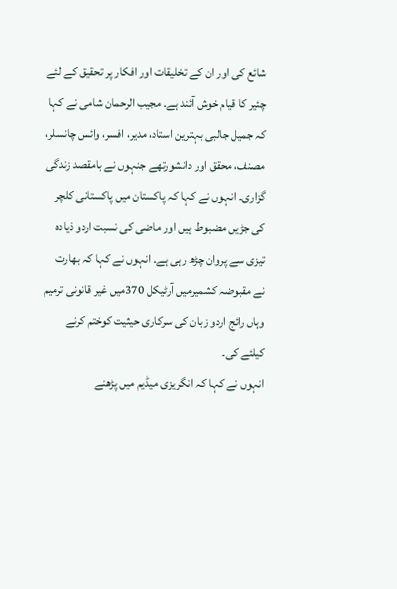شائع کی اور ان کے تخلیقات اور افکار پر تحقیق کے لئے چئیر کا قیام خوش آئند ہے۔ مجیب الرحمان شامی نے کہا کہ جمیل جالبی بہترین استاد، مدیر، افسر، وائس چانسلر، مصنف، محقق اور دانشورتھے جنہوں نے بامقصد زندگی گزاری۔ انہوں نے کہا کہ پاکستان میں پاکستانی کلچر کی جڑیں مضبوط ہیں اور ماضی کی نسبت اردو ذیادہ تیزی سے پروان چڑھ رہی ہے۔ انہوں نے کہا کہ بھارت نے مقبوضہ کشمیرمیں آرٹیکل 370میں غیر قانونی ترمیم وہاں رائج اردو زبان کی سرکاری حیثیت کوختم کرنے کیلئے کی۔
انہوں نے کہا کہ انگریزی میڈیم میں پڑھنے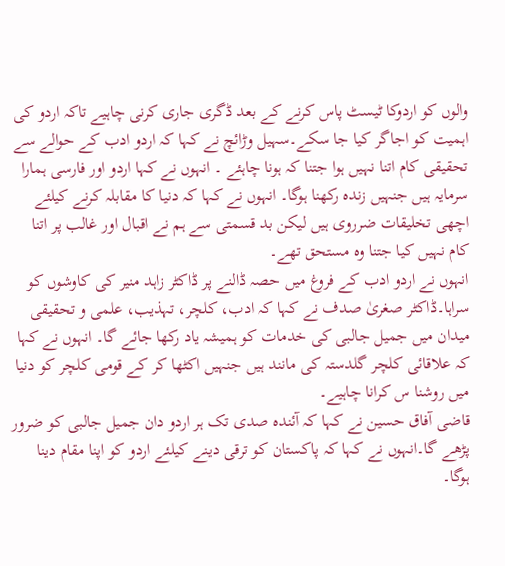والوں کو اردوکا ٹیسٹ پاس کرنے کے بعد ڈگری جاری کرنی چاہیے تاکہ اردو کی اہمیت کو اجاگر کیا جا سکے۔سہیل وڑائچ نے کہا کہ اردو ادب کے حوالے سے تحقیقی کام اتنا نہیں ہوا جتنا کہ ہونا چاہئے ۔ انہوں نے کہا اردو اور فارسی ہمارا سرمایہ ہیں جنہیں زندہ رکھنا ہوگا۔ انہوں نے کہا کہ دنیا کا مقابلہ کرنے کیلئے اچھی تخلیقات ضرروی ہیں لیکن بد قسمتی سے ہم نے اقبال اور غالب پر اتنا کام نہیں کیا جتنا وہ مستحق تھے۔
انہوں نے اردو ادب کے فروغ میں حصہ ڈالنے پر ڈاکٹر زاہد منیر کی کاوشوں کو سراہا۔ڈاکٹر صغریٰ صدف نے کہا کہ ادب، کلچر، تہذیب، علمی و تحقیقی میدان میں جمیل جالبی کی خدمات کو ہمیشہ یاد رکھا جائے گا۔ انہوں نے کہا کہ علاقائی کلچر گلدستہ کی مانند ہیں جنہیں اکٹھا کر کے قومی کلچر کو دنیا میں روشنا س کرانا چاہیے۔
قاضی آفاق حسین نے کہا کہ آئندہ صدی تک ہر اردو دان جمیل جالبی کو ضرور پڑھے گا۔انہوں نے کہا کہ پاکستان کو ترقی دینے کیلئے اردو کو اپنا مقام دینا ہوگا۔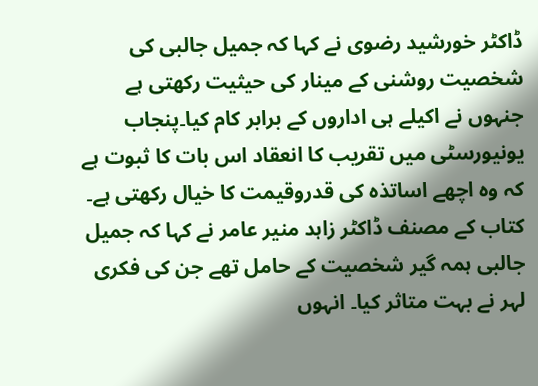ڈاکٹر خورشید رضوی نے کہا کہ جمیل جالبی کی شخصیت روشنی کے مینار کی حیثیت رکھتی ہے جنہوں نے اکیلے ہی اداروں کے برابر کام کیا۔پنجاب یونیورسٹی میں تقریب کا انعقاد اس بات کا ثبوت ہے کہ وہ اچھے اساتذہ کی قدروقیمت کا خیال رکھتی ہے۔ کتاب کے مصنف ڈاکٹر زاہد منیر عامر نے کہا کہ جمیل جالبی ہمہ گیر شخصیت کے حامل تھے جن کی فکری لہر نے بہت متاثر کیا۔ انہوں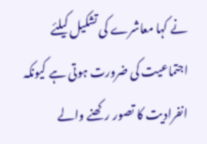نے کہا معاشرے کی تشکیل کیلئے اجتماعیت کی ضرورت ہوتی ہے کیونکہ انفرادیت کا تصور رکھنے والے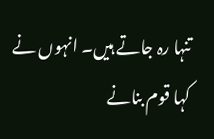تنہا رہ جاتے ہیں۔ انہوں نے کہا قوم بنانے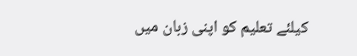کیلئے تعلیم کو اپنی زبان میں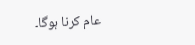عام کرنا ہوگا۔